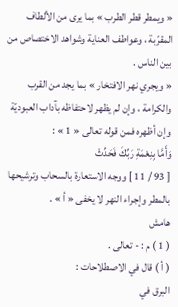« ويمطر قطر الطرب » بما يرى من الألطاف المقرّبة ، وعواطف العناية وشواهد الاختصاص من بين الناس .
« ويجري نهر الافتخار » بما يجد من القرب والكرامة ، وإن لم يظهر لاحتفاظه بآداب العبوديّة وإن أظهره فمن قوله تعالى « 1 » :
وَأَمَّا بِنِعْمَةِ رَبِّكَ فَحَدِّثْ
[ 93 / 11 ] ووجه الاستعارة بالسحاب وترشيحها بالمطر وإجراء النهر لا يخفى « أ » .
هامش
( 1 ) م : - تعالى .
( أ ) قال في الاصطلاحات :
البرق في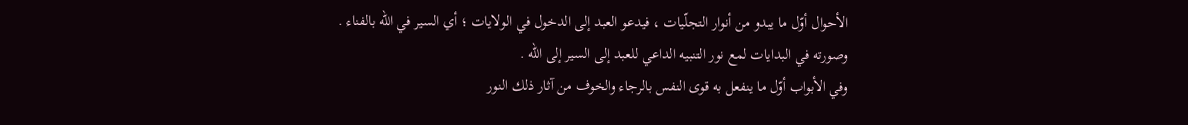الأحوال أوّل ما يبدو من أنوار التجلّيات ، فيدعو العبد إلى الدخول في الولايات ؛ أي السير في اللّه بالفناء .
وصورته في البدايات لمع نور التنبيه الداعي للعبد إلى السير إلى اللّه .
وفي الأبواب أوّل ما ينفعل به قوى النفس بالرجاء والخوف من آثار ذلك النور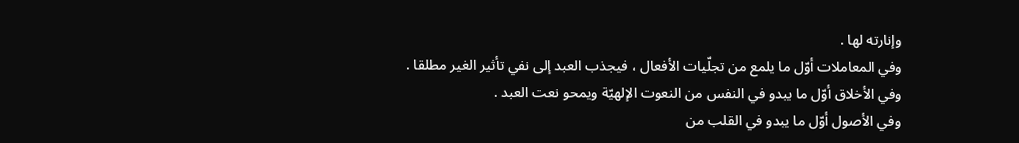وإنارته لها .
وفي المعاملات أوّل ما يلمع من تجلّيات الأفعال ، فيجذب العبد إلى نفي تأثير الغير مطلقا .
وفي الأخلاق أوّل ما يبدو في النفس من النعوت الإلهيّة ويمحو نعت العبد .
وفي الأصول أوّل ما يبدو في القلب من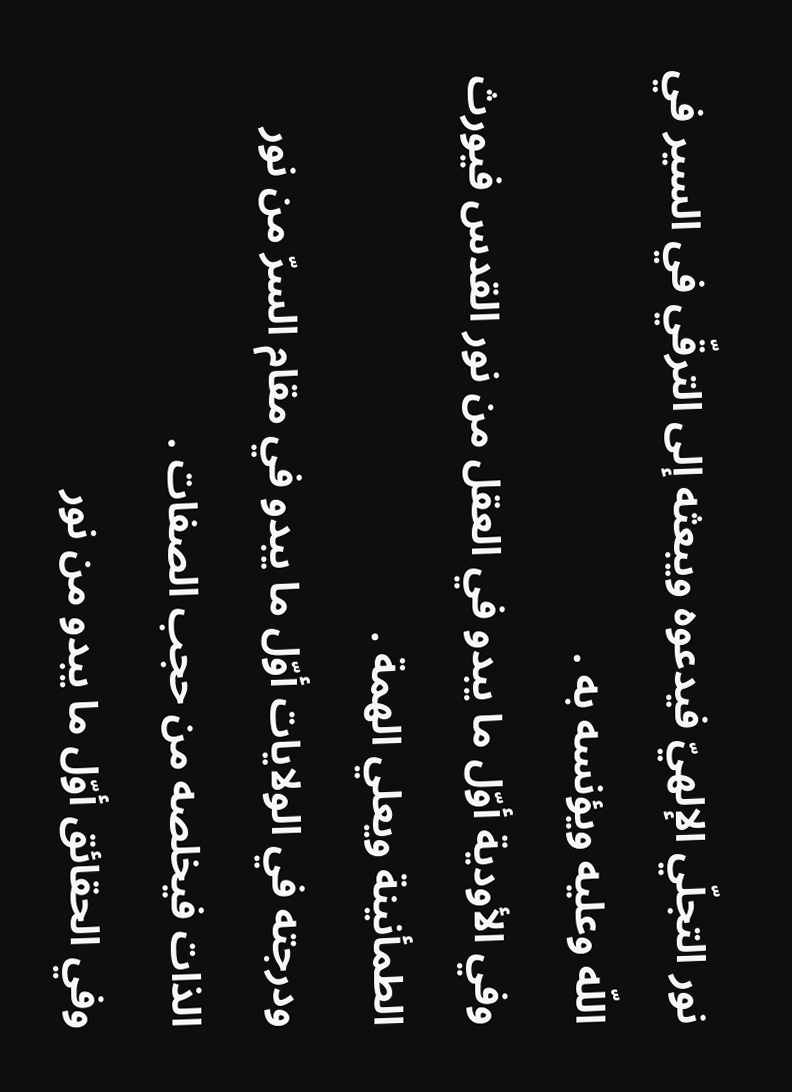نور التجلّي الإلهيّ فيدعوه ويبعثه إلى الترقّي في السير في اللّه وعليه ويؤنسه به .
وفي الأودية أوّل ما يبدو في العقل من نور القدس فيورث الطمأنينة ويعلي الهمة .
ودرجته في الولايات أوّل ما يبدو في مقام السرّ من نور الذات فيخلصه من حجب الصفات .
وفي الحقائق أوّل ما يبدو من نور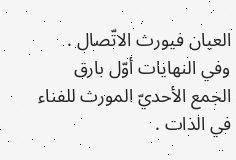العيان فيورث الاتّصال .
وفي النهايات أوّل بارق الجمع الأحديّ المورث للفناء في الذات .